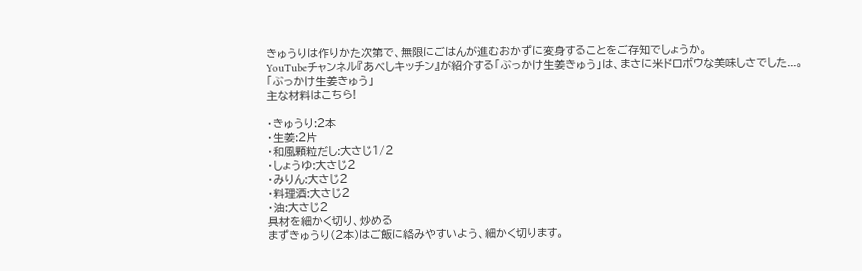きゅうりは作りかた次第で、無限にごはんが進むおかずに変身することをご存知でしょうか。
YouTubeチャンネル『あべしキッチン』が紹介する「ぶっかけ生姜きゅう」は、まさに米ドロボウな美味しさでした...。
「ぶっかけ生姜きゅう」
主な材料はこちら!

・きゅうり:2本
・生姜:2片
・和風顆粒だし:大さじ1/2
・しょうゆ:大さじ2
・みりん:大さじ2
・料理酒:大さじ2
・油:大さじ2
具材を細かく切り、炒める
まずきゅうり(2本)はご飯に絡みやすいよう、細かく切ります。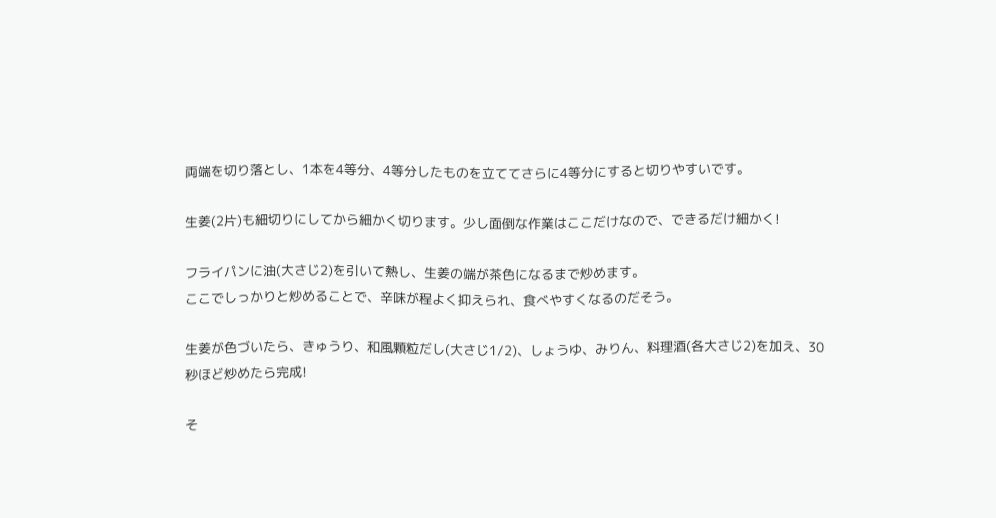両端を切り落とし、1本を4等分、4等分したものを立ててさらに4等分にすると切りやすいです。

生姜(2片)も細切りにしてから細かく切ります。少し面倒な作業はここだけなので、できるだけ細かく!

フライパンに油(大さじ2)を引いて熱し、生姜の端が茶色になるまで炒めます。
ここでしっかりと炒めることで、辛味が程よく抑えられ、食べやすくなるのだそう。

生姜が色づいたら、きゅうり、和風顆粒だし(大さじ1/2)、しょうゆ、みりん、料理酒(各大さじ2)を加え、30秒ほど炒めたら完成!

そ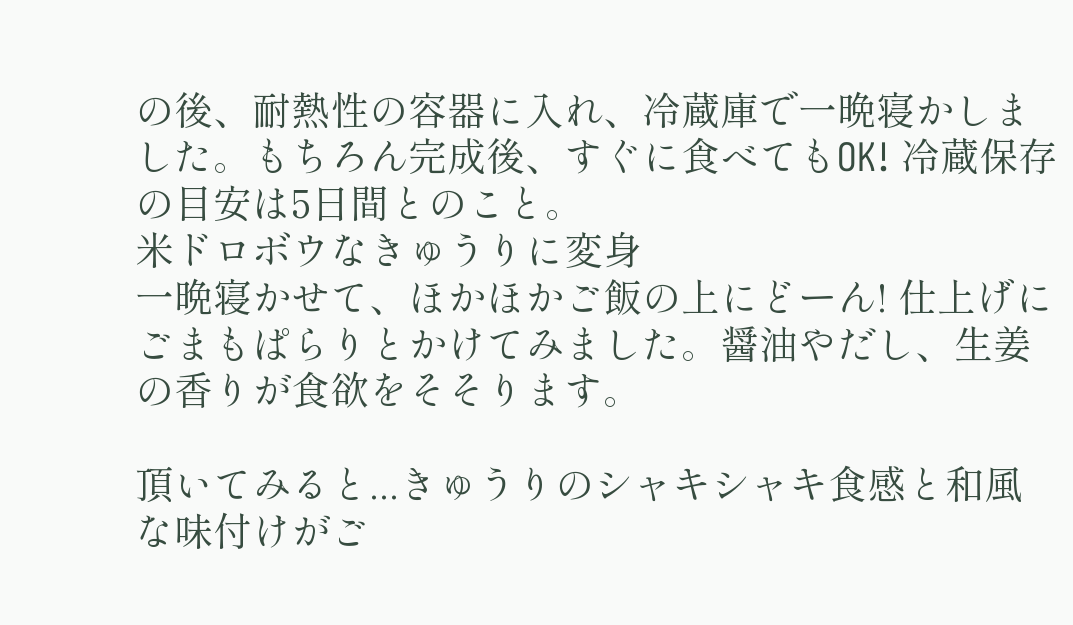の後、耐熱性の容器に入れ、冷蔵庫で一晩寝かしました。もちろん完成後、すぐに食べてもOK! 冷蔵保存の目安は5日間とのこと。
米ドロボウなきゅうりに変身
一晩寝かせて、ほかほかご飯の上にどーん! 仕上げにごまもぱらりとかけてみました。醤油やだし、生姜の香りが食欲をそそります。

頂いてみると...きゅうりのシャキシャキ食感と和風な味付けがご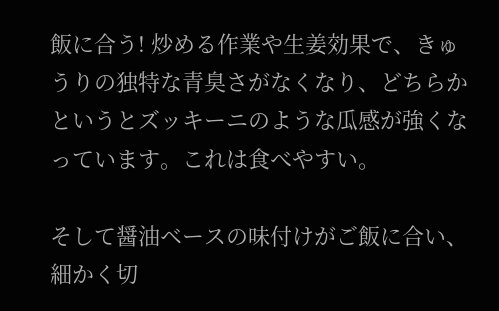飯に合う! 炒める作業や生姜効果で、きゅうりの独特な青臭さがなくなり、どちらかというとズッキーニのような瓜感が強くなっています。これは食べやすい。

そして醤油ベースの味付けがご飯に合い、細かく切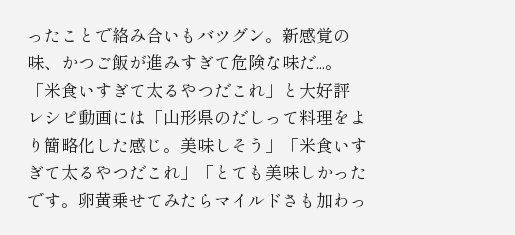ったことで絡み合いもバツグン。新感覚の味、かつご飯が進みすぎて危険な味だ...。
「米食いすぎて太るやつだこれ」と大好評
レシピ動画には「山形県のだしって料理をより簡略化した感じ。美味しそう」「米食いすぎて太るやつだこれ」「とても美味しかったです。卵黄乗せてみたらマイルドさも加わっ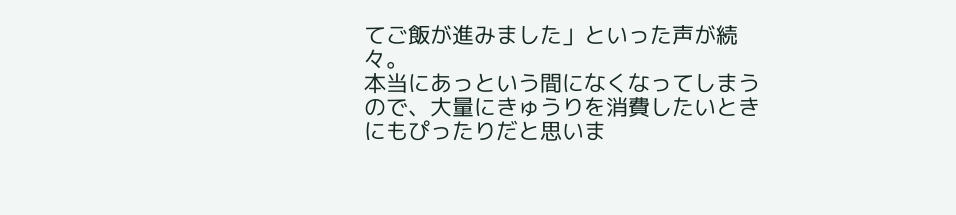てご飯が進みました」といった声が続々。
本当にあっという間になくなってしまうので、大量にきゅうりを消費したいときにもぴったりだと思いま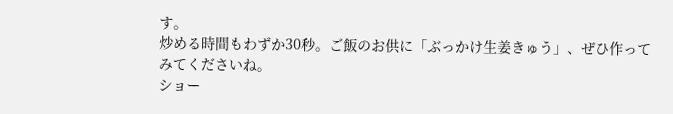す。
炒める時間もわずか30秒。ご飯のお供に「ぶっかけ生姜きゅう」、ぜひ作ってみてくださいね。
ショー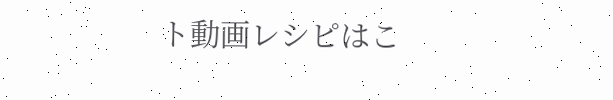ト動画レシピはこ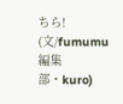ちら!
(文/fumumu編集部・kuro)